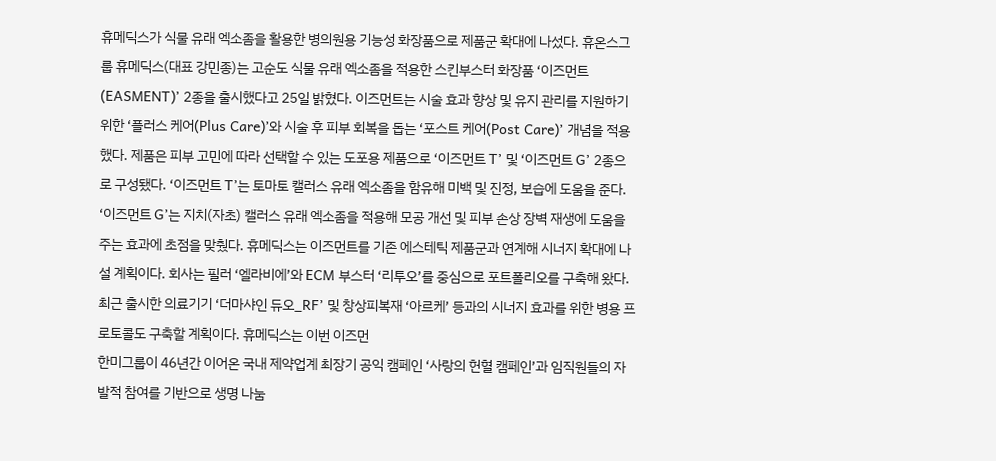휴메딕스가 식물 유래 엑소좀을 활용한 병의원용 기능성 화장품으로 제품군 확대에 나섰다. 휴온스그룹 휴메딕스(대표 강민종)는 고순도 식물 유래 엑소좀을 적용한 스킨부스터 화장품 ‘이즈먼트(EASMENT)’ 2종을 출시했다고 25일 밝혔다. 이즈먼트는 시술 효과 향상 및 유지 관리를 지원하기 위한 ‘플러스 케어(Plus Care)’와 시술 후 피부 회복을 돕는 ‘포스트 케어(Post Care)’ 개념을 적용했다. 제품은 피부 고민에 따라 선택할 수 있는 도포용 제품으로 ‘이즈먼트 T’ 및 ‘이즈먼트 G’ 2종으로 구성됐다. ‘이즈먼트 T’는 토마토 캘러스 유래 엑소좀을 함유해 미백 및 진정, 보습에 도움을 준다. ‘이즈먼트 G’는 지치(자초) 캘러스 유래 엑소좀을 적용해 모공 개선 및 피부 손상 장벽 재생에 도움을 주는 효과에 초점을 맞췄다. 휴메딕스는 이즈먼트를 기존 에스테틱 제품군과 연계해 시너지 확대에 나설 계획이다. 회사는 필러 ‘엘라비에’와 ECM 부스터 ‘리투오’를 중심으로 포트폴리오를 구축해 왔다. 최근 출시한 의료기기 ‘더마샤인 듀오_RF’ 및 창상피복재 ‘아르케’ 등과의 시너지 효과를 위한 병용 프로토콜도 구축할 계획이다. 휴메딕스는 이번 이즈먼
한미그룹이 46년간 이어온 국내 제약업계 최장기 공익 캠페인 ‘사랑의 헌혈 캠페인’과 임직원들의 자발적 참여를 기반으로 생명 나눔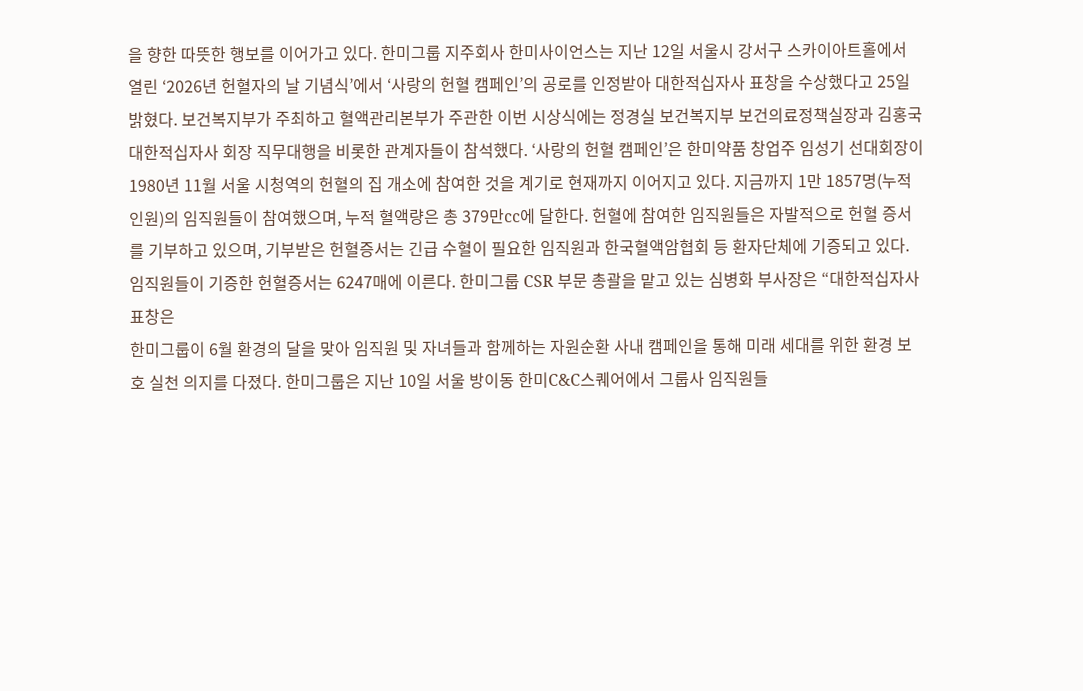을 향한 따뜻한 행보를 이어가고 있다. 한미그룹 지주회사 한미사이언스는 지난 12일 서울시 강서구 스카이아트홀에서 열린 ‘2026년 헌혈자의 날 기념식’에서 ‘사랑의 헌혈 캠페인’의 공로를 인정받아 대한적십자사 표창을 수상했다고 25일 밝혔다. 보건복지부가 주최하고 혈액관리본부가 주관한 이번 시상식에는 정경실 보건복지부 보건의료정책실장과 김홍국 대한적십자사 회장 직무대행을 비롯한 관계자들이 참석했다. ‘사랑의 헌혈 캠페인’은 한미약품 창업주 임성기 선대회장이 1980년 11월 서울 시청역의 헌혈의 집 개소에 참여한 것을 계기로 현재까지 이어지고 있다. 지금까지 1만 1857명(누적인원)의 임직원들이 참여했으며, 누적 혈액량은 총 379만cc에 달한다. 헌혈에 참여한 임직원들은 자발적으로 헌혈 증서를 기부하고 있으며, 기부받은 헌혈증서는 긴급 수혈이 필요한 임직원과 한국혈액암협회 등 환자단체에 기증되고 있다. 임직원들이 기증한 헌혈증서는 6247매에 이른다. 한미그룹 CSR 부문 총괄을 맡고 있는 심병화 부사장은 “대한적십자사 표창은
한미그룹이 6월 환경의 달을 맞아 임직원 및 자녀들과 함께하는 자원순환 사내 캠페인을 통해 미래 세대를 위한 환경 보호 실천 의지를 다졌다. 한미그룹은 지난 10일 서울 방이동 한미C&C스퀘어에서 그룹사 임직원들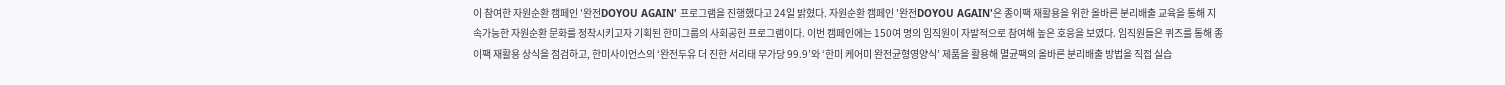이 참여한 자원순환 캠페인 '완전DOYOU AGAIN' 프로그램을 진행했다고 24일 밝혔다. 자원순환 캠페인 '완전DOYOU AGAIN'은 종이팩 재활용을 위한 올바른 분리배출 교육을 통해 지속가능한 자원순환 문화를 정착시키고자 기획된 한미그룹의 사회공헌 프로그램이다. 이번 캠페인에는 150여 명의 임직원이 자발적으로 참여해 높은 호응을 보였다. 임직원들은 퀴즈를 통해 종이팩 재활용 상식을 점검하고, 한미사이언스의 ‘완전두유 더 진한 서리태 무가당 99.9’와 ‘한미 케어미 완전균형영양식’ 제품을 활용해 멸균팩의 올바른 분리배출 방법을 직접 실습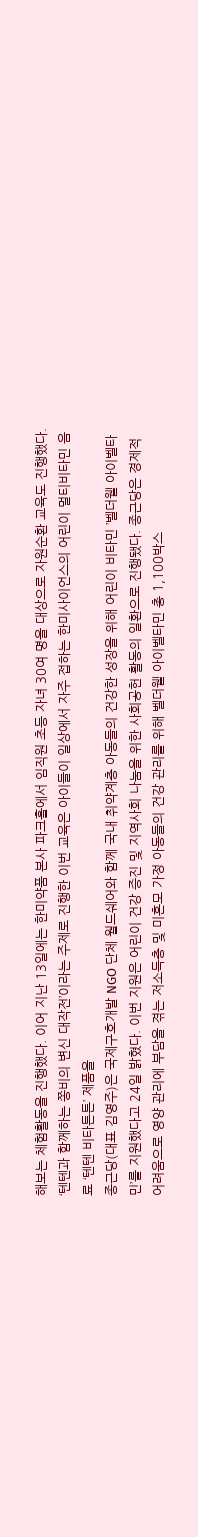해보는 체험활동을 진행했다. 이어 지난 13일에는 한미약품 본사 파크홀에서 임직원 초등 자녀 30여 명을 대상으로 자원순환 교육도 진행했다. ‘텐텐과 함께하는 쫑비의 변신 대작전’이라는 주제로 진행한 이번 교육은 아이들이 일상에서 자주 접하는 한미사이언스의 어린이 멀티비타민 음료 ‘텐텐 비타튼튼’ 제품을
종근당(대표 김영주)은 국제구호개발 NGO 단체 월드쉐어와 함께 국내 취약계층 아동들의 건강한 성장을 위해 어린이 비타민 ’벨더웰 아이벨타민’를 지원했다고 24일 밝혔다. 이번 지원은 어린이 건강 증진 및 지역사회 나눔을 위한 사회공헌 활동의 일환으로 진행됐다. 종근당은 경제적 어려움으로 영양 관리에 부담을 겪는 저소득층 및 미혼모 가정 아동들의 건강 관리를 위해 벨더웰 아이벨타민 총 1,100박스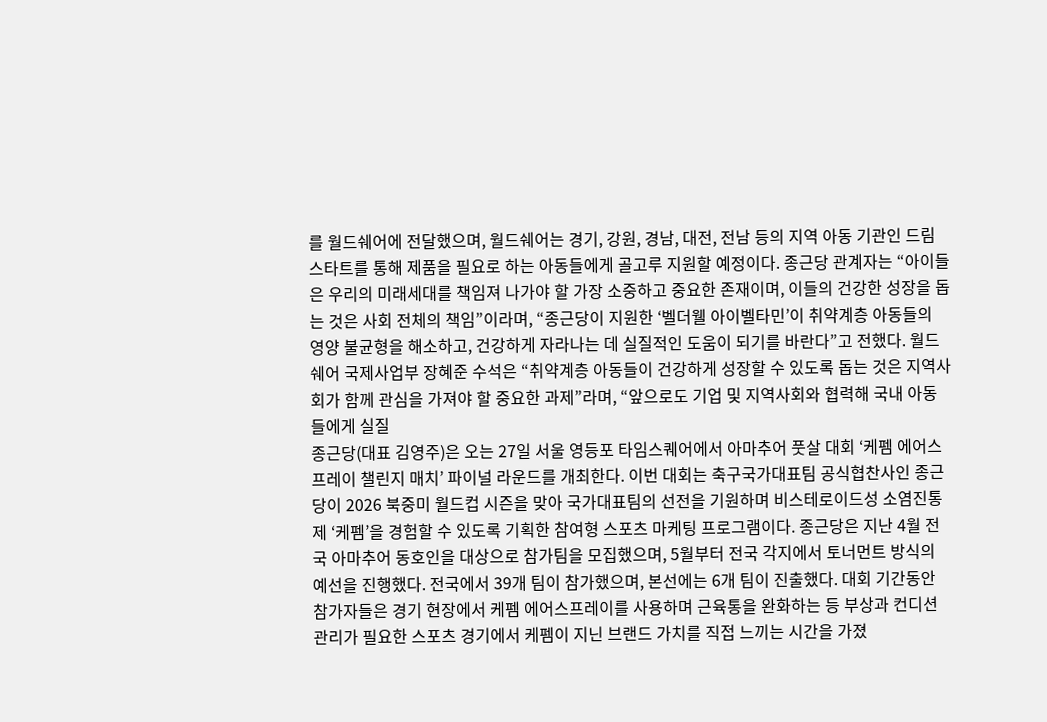를 월드쉐어에 전달했으며, 월드쉐어는 경기, 강원, 경남, 대전, 전남 등의 지역 아동 기관인 드림스타트를 통해 제품을 필요로 하는 아동들에게 골고루 지원할 예정이다. 종근당 관계자는 “아이들은 우리의 미래세대를 책임져 나가야 할 가장 소중하고 중요한 존재이며, 이들의 건강한 성장을 돕는 것은 사회 전체의 책임”이라며, “종근당이 지원한 ‘벨더웰 아이벨타민’이 취약계층 아동들의 영양 불균형을 해소하고, 건강하게 자라나는 데 실질적인 도움이 되기를 바란다”고 전했다. 월드쉐어 국제사업부 장혜준 수석은 “취약계층 아동들이 건강하게 성장할 수 있도록 돕는 것은 지역사회가 함께 관심을 가져야 할 중요한 과제”라며, “앞으로도 기업 및 지역사회와 협력해 국내 아동들에게 실질
종근당(대표 김영주)은 오는 27일 서울 영등포 타임스퀘어에서 아마추어 풋살 대회 ‘케펨 에어스프레이 챌린지 매치’ 파이널 라운드를 개최한다. 이번 대회는 축구국가대표팀 공식협찬사인 종근당이 2026 북중미 월드컵 시즌을 맞아 국가대표팀의 선전을 기원하며 비스테로이드성 소염진통제 ‘케펨’을 경험할 수 있도록 기획한 참여형 스포츠 마케팅 프로그램이다. 종근당은 지난 4월 전국 아마추어 동호인을 대상으로 참가팀을 모집했으며, 5월부터 전국 각지에서 토너먼트 방식의 예선을 진행했다. 전국에서 39개 팀이 참가했으며, 본선에는 6개 팀이 진출했다. 대회 기간동안 참가자들은 경기 현장에서 케펨 에어스프레이를 사용하며 근육통을 완화하는 등 부상과 컨디션 관리가 필요한 스포츠 경기에서 케펨이 지닌 브랜드 가치를 직접 느끼는 시간을 가졌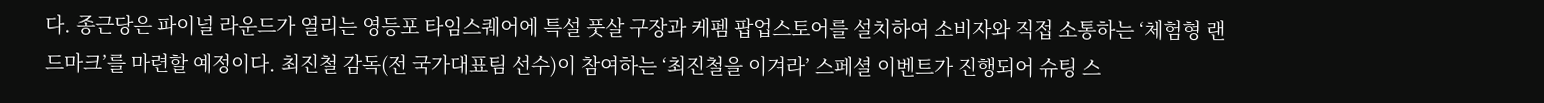다. 종근당은 파이널 라운드가 열리는 영등포 타임스퀘어에 특설 풋살 구장과 케펨 팝업스토어를 설치하여 소비자와 직접 소통하는 ‘체험형 랜드마크’를 마련할 예정이다. 최진철 감독(전 국가대표팀 선수)이 참여하는 ‘최진철을 이겨라’ 스페셜 이벤트가 진행되어 슈팅 스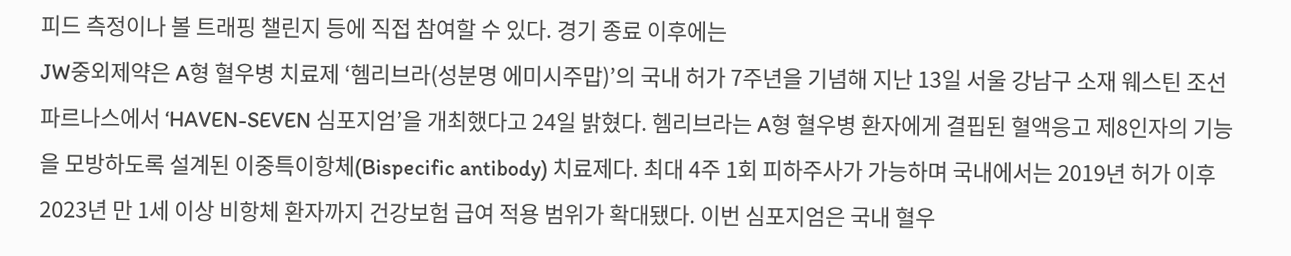피드 측정이나 볼 트래핑 챌린지 등에 직접 참여할 수 있다. 경기 종료 이후에는
JW중외제약은 A형 혈우병 치료제 ‘헴리브라(성분명 에미시주맙)’의 국내 허가 7주년을 기념해 지난 13일 서울 강남구 소재 웨스틴 조선 파르나스에서 ‘HAVEN-SEVEN 심포지엄’을 개최했다고 24일 밝혔다. 헴리브라는 A형 혈우병 환자에게 결핍된 혈액응고 제8인자의 기능을 모방하도록 설계된 이중특이항체(Bispecific antibody) 치료제다. 최대 4주 1회 피하주사가 가능하며 국내에서는 2019년 허가 이후 2023년 만 1세 이상 비항체 환자까지 건강보험 급여 적용 범위가 확대됐다. 이번 심포지엄은 국내 혈우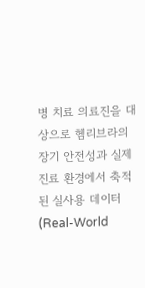병 치료 의료진을 대상으로 헴리브라의 장기 안전성과 실제 진료 환경에서 축적된 실사용 데이터(Real-World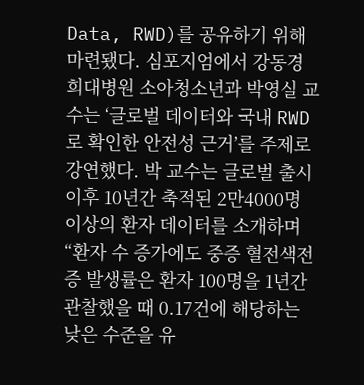Data, RWD)를 공유하기 위해 마련됐다. 심포지엄에서 강동경희대병원 소아청소년과 박영실 교수는 ‘글로벌 데이터와 국내 RWD로 확인한 안전성 근거’를 주제로 강연했다. 박 교수는 글로벌 출시 이후 10년간 축적된 2만4000명 이상의 환자 데이터를 소개하며 “환자 수 증가에도 중증 혈전색전증 발생률은 환자 100명을 1년간 관찰했을 때 0.17건에 해당하는 낮은 수준을 유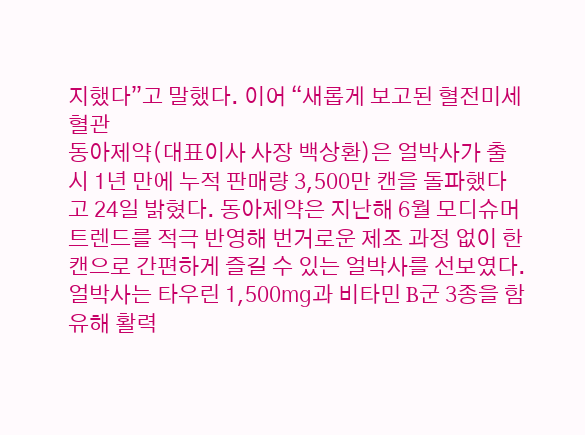지했다”고 말했다. 이어 “새롭게 보고된 혈전미세혈관
동아제약(대표이사 사장 백상환)은 얼박사가 출시 1년 만에 누적 판매량 3,500만 캔을 돌파했다고 24일 밝혔다. 동아제약은 지난해 6월 모디슈머 트렌드를 적극 반영해 번거로운 제조 과정 없이 한 캔으로 간편하게 즐길 수 있는 얼박사를 선보였다. 얼박사는 타우린 1,500㎎과 비타민 B군 3종을 함유해 활력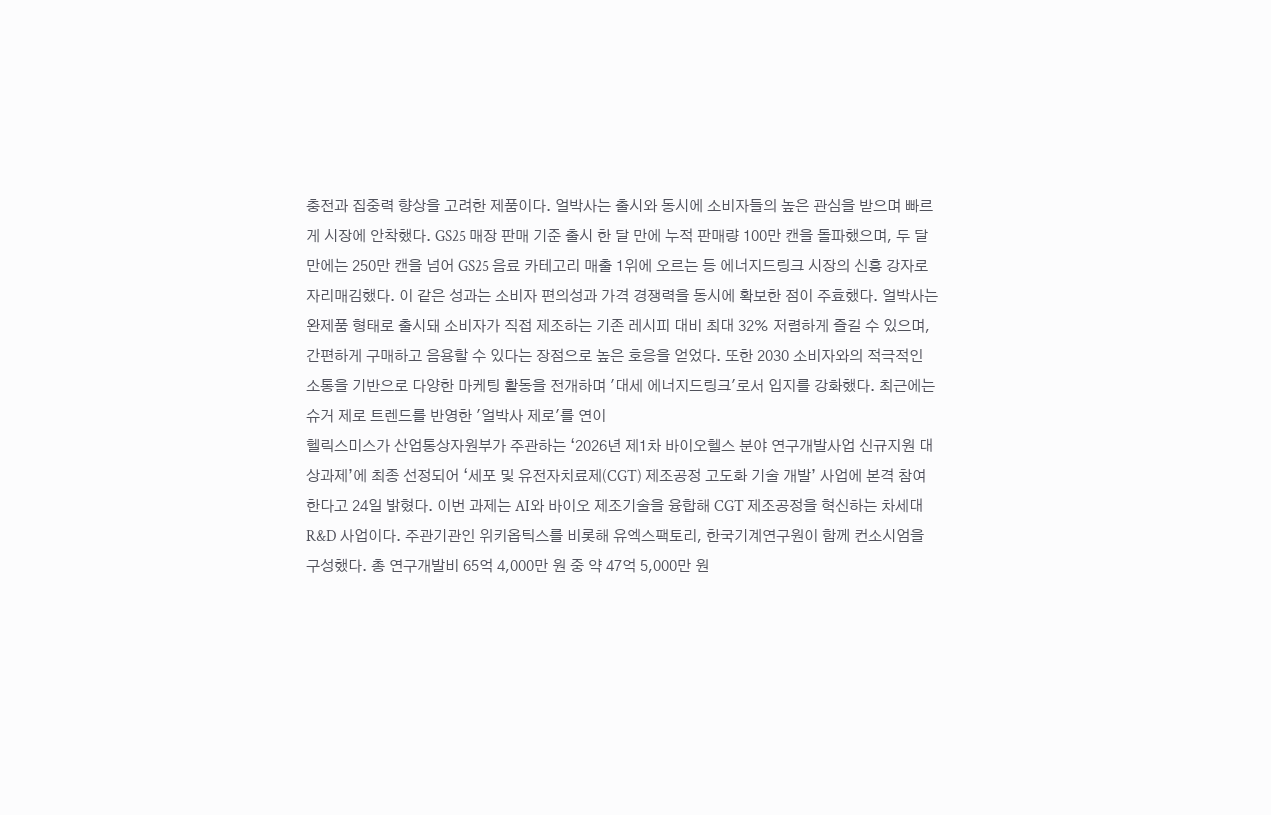충전과 집중력 향상을 고려한 제품이다. 얼박사는 출시와 동시에 소비자들의 높은 관심을 받으며 빠르게 시장에 안착했다. GS25 매장 판매 기준 출시 한 달 만에 누적 판매량 100만 캔을 돌파했으며, 두 달 만에는 250만 캔을 넘어 GS25 음료 카테고리 매출 1위에 오르는 등 에너지드링크 시장의 신흥 강자로 자리매김했다. 이 같은 성과는 소비자 편의성과 가격 경쟁력을 동시에 확보한 점이 주효했다. 얼박사는 완제품 형태로 출시돼 소비자가 직접 제조하는 기존 레시피 대비 최대 32% 저렴하게 즐길 수 있으며, 간편하게 구매하고 음용할 수 있다는 장점으로 높은 호응을 얻었다. 또한 2030 소비자와의 적극적인 소통을 기반으로 다양한 마케팅 활동을 전개하며 '대세 에너지드링크'로서 입지를 강화했다. 최근에는 슈거 제로 트렌드를 반영한 '얼박사 제로'를 연이
헬릭스미스가 산업통상자원부가 주관하는 ‘2026년 제1차 바이오헬스 분야 연구개발사업 신규지원 대상과제’에 최종 선정되어 ‘세포 및 유전자치료제(CGT) 제조공정 고도화 기술 개발’ 사업에 본격 참여한다고 24일 밝혔다. 이번 과제는 AI와 바이오 제조기술을 융합해 CGT 제조공정을 혁신하는 차세대 R&D 사업이다. 주관기관인 위키옵틱스를 비롯해 유엑스팩토리, 한국기계연구원이 함께 컨소시엄을 구성했다. 총 연구개발비 65억 4,000만 원 중 약 47억 5,000만 원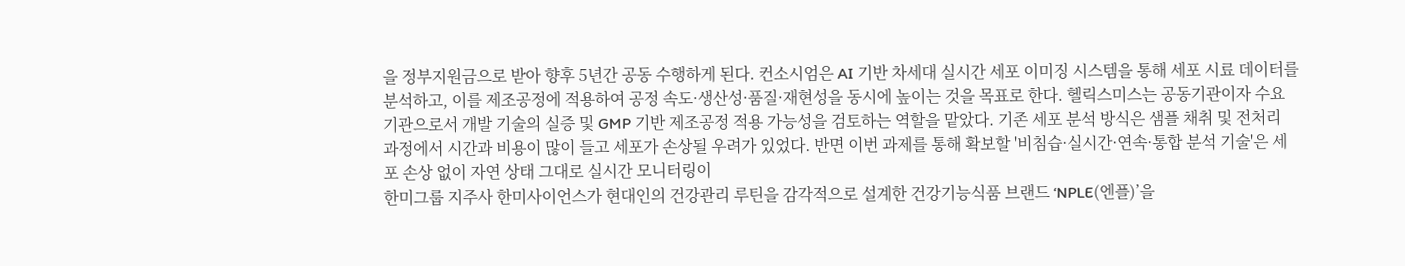을 정부지원금으로 받아 향후 5년간 공동 수행하게 된다. 컨소시엄은 AI 기반 차세대 실시간 세포 이미징 시스템을 통해 세포 시료 데이터를 분석하고, 이를 제조공정에 적용하여 공정 속도·생산성·품질·재현성을 동시에 높이는 것을 목표로 한다. 헬릭스미스는 공동기관이자 수요기관으로서 개발 기술의 실증 및 GMP 기반 제조공정 적용 가능성을 검토하는 역할을 맡았다. 기존 세포 분석 방식은 샘플 채취 및 전처리 과정에서 시간과 비용이 많이 들고 세포가 손상될 우려가 있었다. 반면 이번 과제를 통해 확보할 '비침습·실시간·연속·통합 분석 기술'은 세포 손상 없이 자연 상태 그대로 실시간 모니터링이
한미그룹 지주사 한미사이언스가 현대인의 건강관리 루틴을 감각적으로 설계한 건강기능식품 브랜드 ‘NPLE(엔플)’을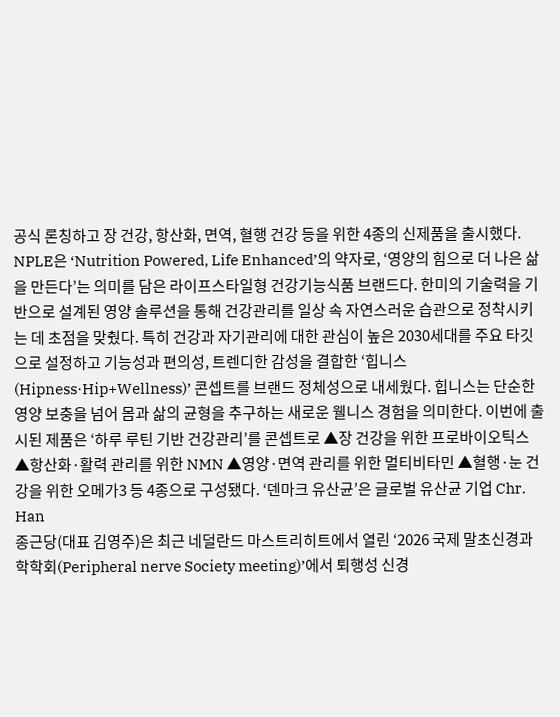공식 론칭하고 장 건강, 항산화, 면역, 혈행 건강 등을 위한 4종의 신제품을 출시했다. NPLE은 ‘Nutrition Powered, Life Enhanced’의 약자로, ‘영양의 힘으로 더 나은 삶을 만든다’는 의미를 담은 라이프스타일형 건강기능식품 브랜드다. 한미의 기술력을 기반으로 설계된 영양 솔루션을 통해 건강관리를 일상 속 자연스러운 습관으로 정착시키는 데 초점을 맞췄다. 특히 건강과 자기관리에 대한 관심이 높은 2030세대를 주요 타깃으로 설정하고 기능성과 편의성, 트렌디한 감성을 결합한 ‘힙니스(Hipness·Hip+Wellness)’ 콘셉트를 브랜드 정체성으로 내세웠다. 힙니스는 단순한 영양 보충을 넘어 몸과 삶의 균형을 추구하는 새로운 웰니스 경험을 의미한다. 이번에 출시된 제품은 ‘하루 루틴 기반 건강관리’를 콘셉트로 ▲장 건강을 위한 프로바이오틱스 ▲항산화·활력 관리를 위한 NMN ▲영양·면역 관리를 위한 멀티비타민 ▲혈행·눈 건강을 위한 오메가3 등 4종으로 구성됐다. ‘덴마크 유산균’은 글로벌 유산균 기업 Chr. Han
종근당(대표 김영주)은 최근 네덜란드 마스트리히트에서 열린 ‘2026 국제 말초신경과학학회(Peripheral nerve Society meeting)’에서 퇴행성 신경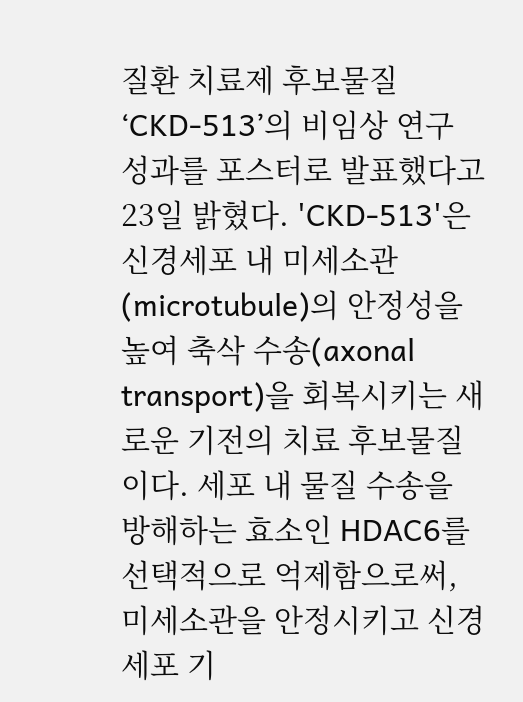질환 치료제 후보물질 ‘CKD-513’의 비임상 연구 성과를 포스터로 발표했다고 23일 밝혔다. 'CKD-513'은 신경세포 내 미세소관(microtubule)의 안정성을 높여 축삭 수송(axonal transport)을 회복시키는 새로운 기전의 치료 후보물질이다. 세포 내 물질 수송을 방해하는 효소인 HDAC6를 선택적으로 억제함으로써, 미세소관을 안정시키고 신경세포 기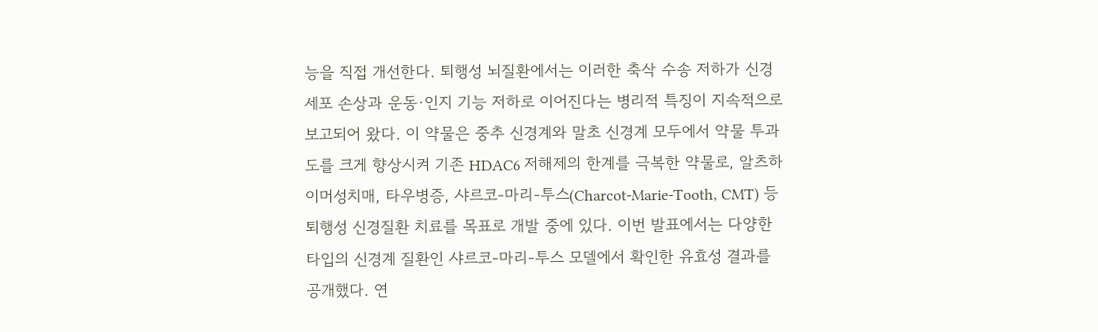능을 직접 개선한다. 퇴행성 뇌질환에서는 이러한 축삭 수송 저하가 신경세포 손상과 운동·인지 기능 저하로 이어진다는 병리적 특징이 지속적으로 보고되어 왔다. 이 약물은 중추 신경계와 말초 신경계 모두에서 약물 투과도를 크게 향상시켜 기존 HDAC6 저해제의 한계를 극복한 약물로, 알츠하이머성치매, 타우병증, 샤르코-마리-투스(Charcot-Marie-Tooth, CMT) 등 퇴행성 신경질환 치료를 목표로 개발 중에 있다. 이번 발표에서는 다양한 타입의 신경계 질환인 샤르코-마리-투스 모델에서 확인한 유효성 결과를 공개했다. 연